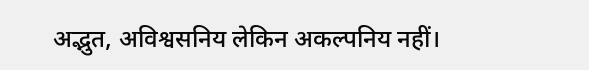अद्भुत, अविश्वसनिय लेकिन अकल्पनिय नहीं।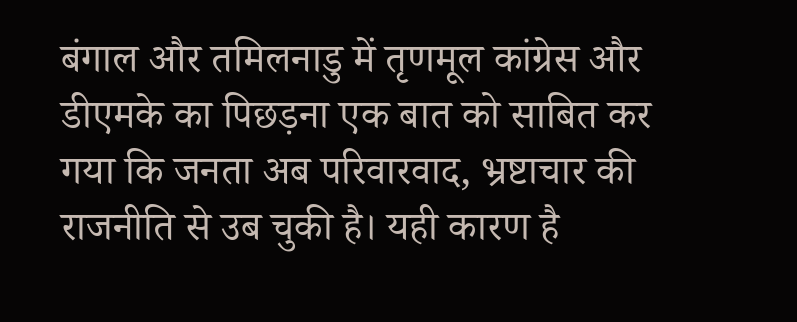बंगाल और तमिलनाडु में तृणमूल कांग्रेस और डीएमके का पिछड़ना एक बात को साबित कर गया कि जनता अब परिवारवाद, भ्रष्टाचार की राजनीति से उब चुकी है। यही कारण है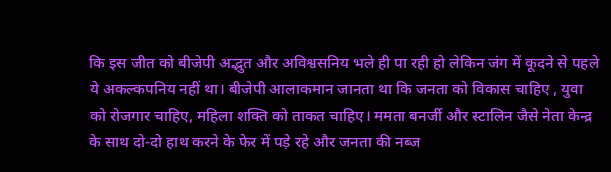कि इस जीत को बीजेपी अद्भुत और अविश्वसनिय भले ही पा रही हो लेकिन जंग में कूदने से पहले ये अकल्कपनिय नहीं था। बीजेपी आलाकमान जानता था कि जनता को विकास चाहिए , युवा को रोजगार चाहिए, महिला शक्ति को ताकत चाहिए। ममता बनर्जी और स्टालिन जैसे नेता केन्द्र के साथ दो-दो हाथ करने के फेर में पड़े रहे और जनता की नब्ज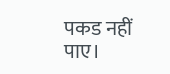पकड नहीं पाए।